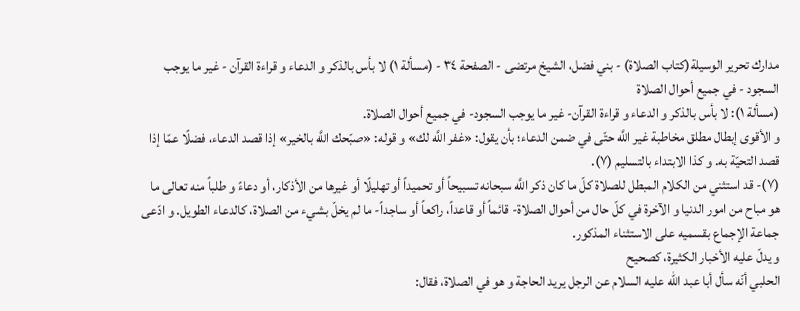مدارك تحرير الوسيلة(كتاب الصلاة) - بني فضل، الشيخ مرتضى - الصفحة ٣٤ - (مسألة ١) لا بأس بالذكر و الدعاء و قراءة القرآن - غير ما يوجب السجود - في جميع أحوال الصلاة
(مسألة ١): لا بأس بالذكر و الدعاء و قراءة القرآن- غير ما يوجب السجود- في جميع أحوال الصلاة.
و الأقوى إبطال مطلق مخاطبة غير اللَّه حتّى في ضمن الدعاء؛ بأن يقول: «غفر اللَّه لك» و قوله: «صبّحك اللَّه بالخير» إذا قصد الدعاء، فضلًا عمّا إذا قصد التحيّة به. و كذا الابتداء بالتسليم (٧).
(٧)- قد استثني من الكلام المبطل للصلاة كلّ ما كان ذكر اللَّه سبحانه تسبيحاً أو تحميداً أو تهليلًا أو غيرها من الأذكار، أو دعاءً و طلباً منه تعالى ما هو مباح من امور الدنيا و الآخرة في كلّ حال من أحوال الصلاة- قائماً أو قاعداً، راكعاً أو ساجداً- ما لم يخلّ بشيء من الصلاة، كالدعاء الطويل. و ادّعى جماعة الإجماع بقسميه على الاستثناء المذكور.
و يدلّ عليه الأخبار الكثيرة، كصحيح
الحلبي أنّه سأل أبا عبد اللّه عليه السلام عن الرجل يريد الحاجة و هو في الصلاة، فقال: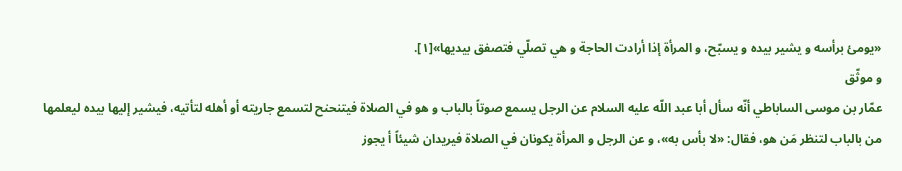«يومئ برأسه و يشير بيده و يسبّح، و المرأة إذا أرادت الحاجة و هي تصلّي فتصفق بيديها»[١].
و موثّق
عمّار بن موسى الساباطي أنّه سأل أبا عبد اللّه عليه السلام عن الرجل يسمع صوتاً بالباب و هو في الصلاة فيتنحنح لتسمع جاريته أو أهله لتأتيه، فيشير إليها بيده ليعلمها من بالباب لتنظر مَن هو، فقال: «لا بأس به»، و عن الرجل و المرأة يكونان في الصلاة فيريدان شيئاً أ يجوز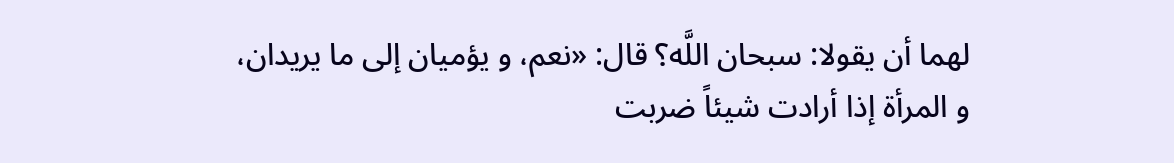لهما أن يقولا: سبحان اللَّه؟ قال: «نعم، و يؤميان إلى ما يريدان، و المرأة إذا أرادت شيئاً ضربت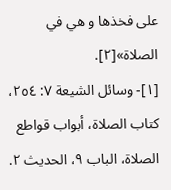على فخذها و هي في الصلاة»[٢].
[١]- وسائل الشيعة ٧: ٢٥٤، كتاب الصلاة، أبواب قواطع الصلاة، الباب ٩، الحديث ٢.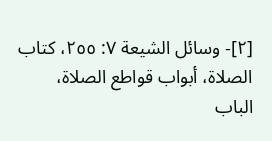[٢]- وسائل الشيعة ٧: ٢٥٥، كتاب الصلاة، أبواب قواطع الصلاة، الباب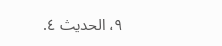٩، الحديث ٤.